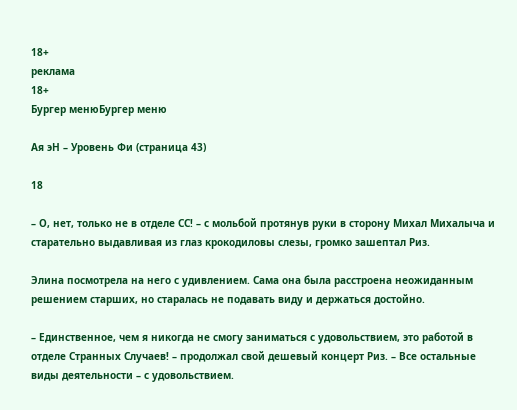18+
реклама
18+
Бургер менюБургер меню

Ая эН – Уровень Фи (страница 43)

18

– О, нет, только не в отделе СС! – с мольбой протянув руки в сторону Михал Михалыча и старательно выдавливая из глаз крокодиловы слезы, громко зашептал Риз.

Элина посмотрела на него с удивлением. Сама она была расстроена неожиданным решением старших, но старалась не подавать виду и держаться достойно.

– Единственное, чем я никогда не смогу заниматься с удовольствием, это работой в отделе Странных Случаев! – продолжал свой дешевый концерт Риз. – Все остальные виды деятельности – с удовольствием.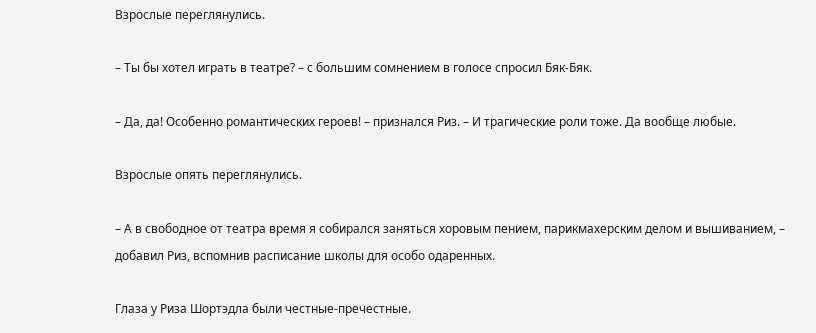Взрослые переглянулись.

– Ты бы хотел играть в театре? – с большим сомнением в голосе спросил Бяк-Бяк.

– Да, да! Особенно романтических героев! – признался Риз. – И трагические роли тоже. Да вообще любые.

Взрослые опять переглянулись.

– А в свободное от театра время я собирался заняться хоровым пением, парикмахерским делом и вышиванием, – добавил Риз, вспомнив расписание школы для особо одаренных.

Глаза у Риза Шортэдла были честные-пречестные.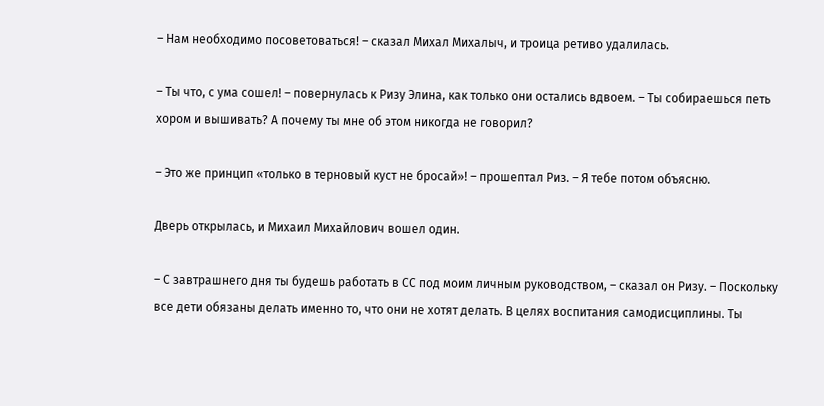– Нам необходимо посоветоваться! – сказал Михал Михалыч, и троица ретиво удалилась.

– Ты что, с ума сошел! – повернулась к Ризу Элина, как только они остались вдвоем. – Ты собираешься петь хором и вышивать? А почему ты мне об этом никогда не говорил?

– Это же принцип «только в терновый куст не бросай»! – прошептал Риз. – Я тебе потом объясню.

Дверь открылась, и Михаил Михайлович вошел один.

– С завтрашнего дня ты будешь работать в СС под моим личным руководством, – сказал он Ризу. – Поскольку все дети обязаны делать именно то, что они не хотят делать. В целях воспитания самодисциплины. Ты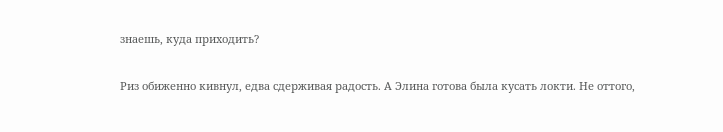знаешь, куда приходить?

Риз обиженно кивнул, едва сдерживая радость. А Элина готова была кусать локти. Не оттого,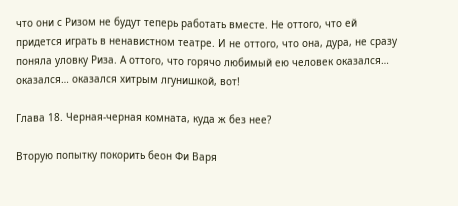что они с Ризом не будут теперь работать вместе. Не оттого, что ей придется играть в ненавистном театре. И не оттого, что она, дура, не сразу поняла уловку Риза. А оттого, что горячо любимый ею человек оказался… оказался… оказался хитрым лгунишкой, вот!

Глава 18. Черная-черная комната, куда ж без нее?

Вторую попытку покорить беон Фи Варя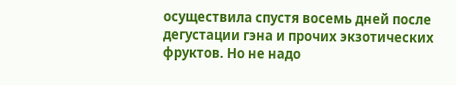осуществила спустя восемь дней после дегустации гэна и прочих экзотических фруктов. Но не надо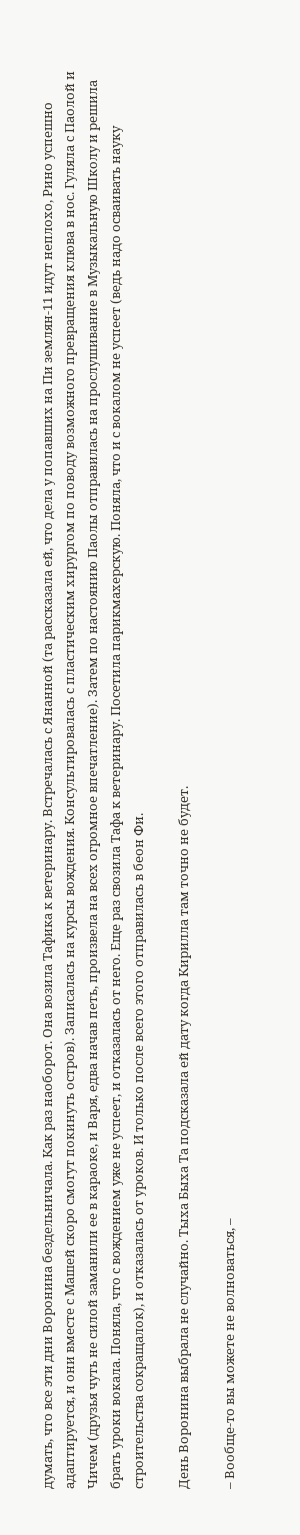думать, что все эти дни Воронина бездельничала. Как раз наоборот. Она возила Тафика к ветеринару. Встречалась с Янанной (та рассказала ей, что дела у попавших на Пи землян-11 идут неплохо, Рино успешно адаптируется, и они вместе с Машей скоро смогут покинуть остров). Записалась на курсы вождения. Консультировалась с пластическим хирургом по поводу возможного превращения клюва в нос. Гуляла с Паолой и Чичем (друзья чуть не силой заманили ее в караоке, и Варя, едва начав петь, произвела на всех огромное впечатление). Затем по настоянию Паолы отправилась на прослушивание в Музыкальную Школу и решила брать уроки вокала. Поняла, что с вождением уже не успеет, и отказалась от него. Еще раз свозила Тафа к ветеринару. Посетила парикмахерскую. Поняла, что и с вокалом не успеет (ведь надо осваивать науку строительства сокращалок), и отказалась от уроков. И только после всего этого отправилась в беон Фи.

День Воронина выбрала не случайно. Тыха Быха Та подсказала ей дату когда Кирилла там точно не будет.

– Вообще-то вы можете не волноваться, –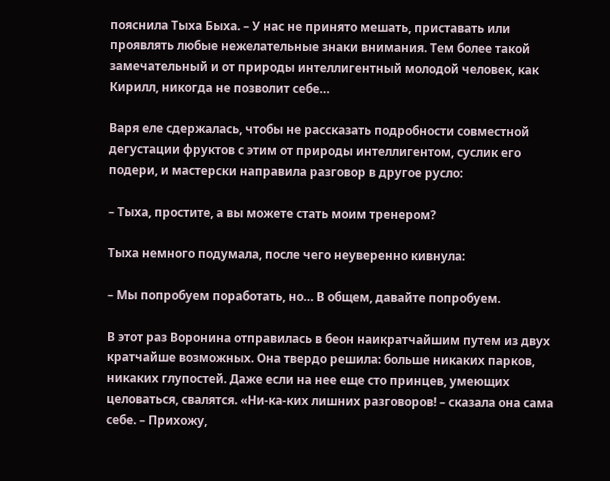пояснила Тыха Быха. – У нас не принято мешать, приставать или проявлять любые нежелательные знаки внимания. Тем более такой замечательный и от природы интеллигентный молодой человек, как Кирилл, никогда не позволит себе…

Варя еле сдержалась, чтобы не рассказать подробности совместной дегустации фруктов с этим от природы интеллигентом, суслик его подери, и мастерски направила разговор в другое русло:

– Тыха, простите, а вы можете стать моим тренером?

Тыха немного подумала, после чего неуверенно кивнула:

– Мы попробуем поработать, но… В общем, давайте попробуем.

В этот раз Воронина отправилась в беон наикратчайшим путем из двух кратчайше возможных. Она твердо решила: больше никаких парков, никаких глупостей. Даже если на нее еще сто принцев, умеющих целоваться, свалятся. «Ни-ка-ких лишних разговоров! – сказала она сама себе. – Прихожу,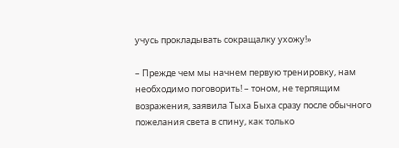учусь прокладывать сокращалку ухожу!»

– Прежде чем мы начнем первую тренировку, нам необходимо поговорить! – тоном, не терпящим возражения, заявила Тыха Быха сразу после обычного пожелания света в спину, как только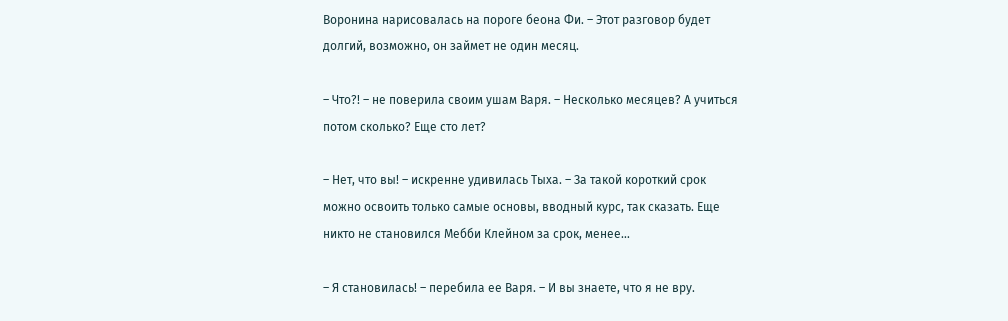Воронина нарисовалась на пороге беона Фи. – Этот разговор будет долгий, возможно, он займет не один месяц.

– Что?! – не поверила своим ушам Варя. – Несколько месяцев? А учиться потом сколько? Еще сто лет?

– Нет, что вы! – искренне удивилась Тыха. – За такой короткий срок можно освоить только самые основы, вводный курс, так сказать. Еще никто не становился Мебби Клейном за срок, менее…

– Я становилась! – перебила ее Варя. – И вы знаете, что я не вру.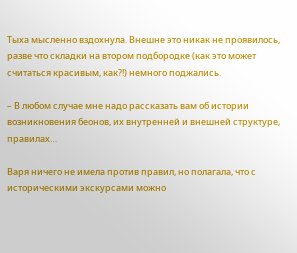Тыха мысленно вздохнула. Внешне это никак не проявилось, разве что складки на втором подбородке (как это может считаться красивым, как?!) немного поджались.

– В любом случае мне надо рассказать вам об истории возникновения беонов, их внутренней и внешней структуре, правилах…

Варя ничего не имела против правил, но полагала, что с историческими экскурсами можно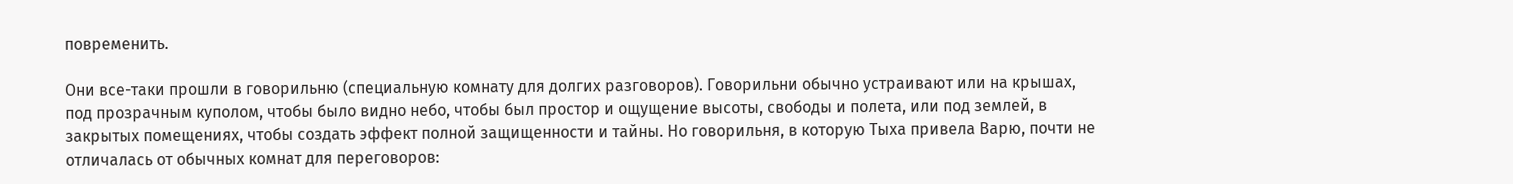повременить.

Они все-таки прошли в говорильню (специальную комнату для долгих разговоров). Говорильни обычно устраивают или на крышах, под прозрачным куполом, чтобы было видно небо, чтобы был простор и ощущение высоты, свободы и полета, или под землей, в закрытых помещениях, чтобы создать эффект полной защищенности и тайны. Но говорильня, в которую Тыха привела Варю, почти не отличалась от обычных комнат для переговоров: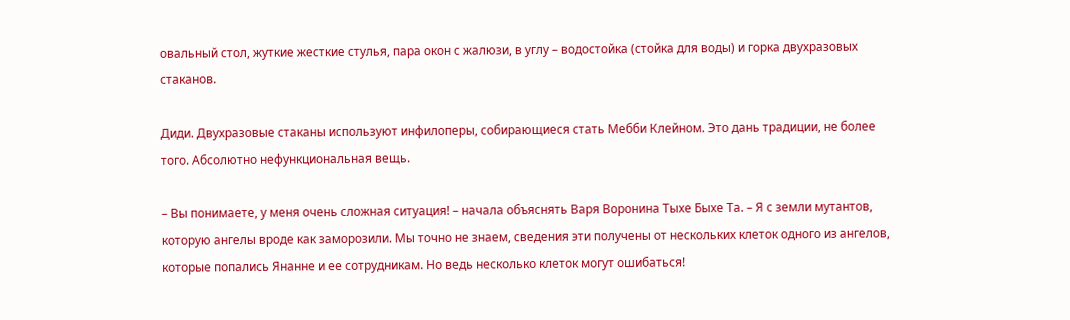овальный стол, жуткие жесткие стулья, пара окон с жалюзи, в углу – водостойка (стойка для воды) и горка двухразовых стаканов.

Диди. Двухразовые стаканы используют инфилоперы, собирающиеся стать Мебби Клейном. Это дань традиции, не более того. Абсолютно нефункциональная вещь.

– Вы понимаете, у меня очень сложная ситуация! – начала объяснять Варя Воронина Тыхе Быхе Та. – Я с земли мутантов, которую ангелы вроде как заморозили. Мы точно не знаем, сведения эти получены от нескольких клеток одного из ангелов, которые попались Янанне и ее сотрудникам. Но ведь несколько клеток могут ошибаться!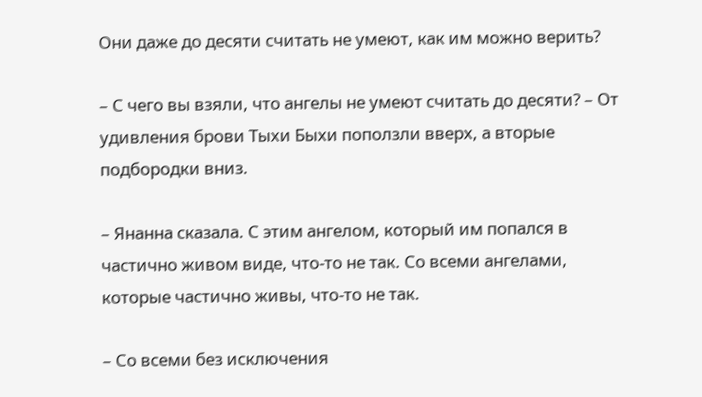Они даже до десяти считать не умеют, как им можно верить?

– С чего вы взяли, что ангелы не умеют считать до десяти? – От удивления брови Тыхи Быхи поползли вверх, а вторые подбородки вниз.

– Янанна сказала. С этим ангелом, который им попался в частично живом виде, что-то не так. Со всеми ангелами, которые частично живы, что-то не так.

– Со всеми без исключения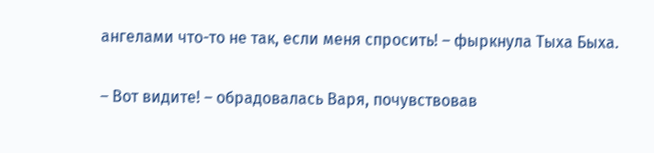ангелами что-то не так, если меня спросить! – фыркнула Тыха Быха.

– Вот видите! – обрадовалась Варя, почувствовав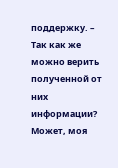поддержку. – Так как же можно верить полученной от них информации? Может, моя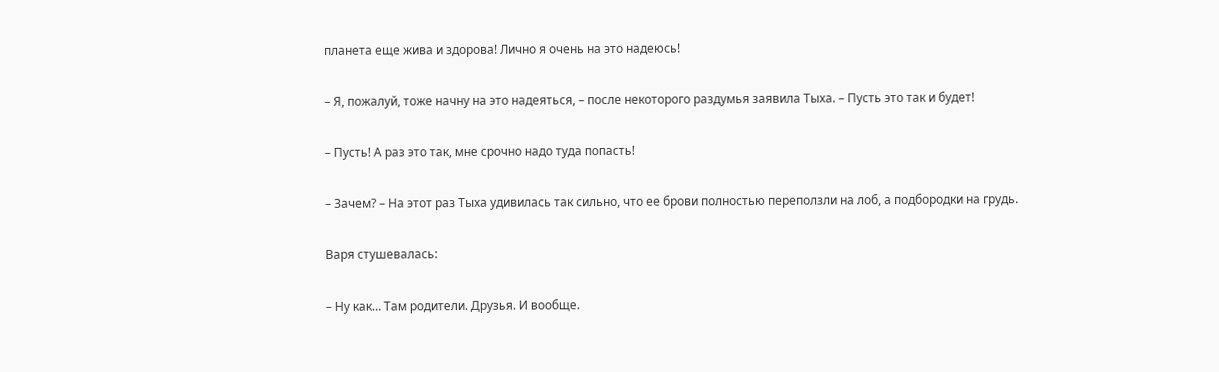планета еще жива и здорова! Лично я очень на это надеюсь!

– Я, пожалуй, тоже начну на это надеяться, – после некоторого раздумья заявила Тыха. – Пусть это так и будет!

– Пусть! А раз это так, мне срочно надо туда попасть!

– Зачем? – На этот раз Тыха удивилась так сильно, что ее брови полностью переползли на лоб, а подбородки на грудь.

Варя стушевалась:

– Ну как… Там родители. Друзья. И вообще.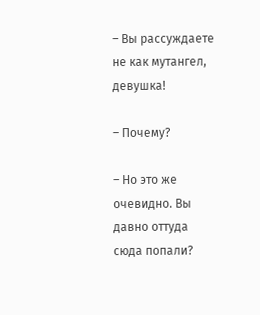– Вы рассуждаете не как мутангел, девушка!

– Почему?

– Но это же очевидно. Вы давно оттуда сюда попали?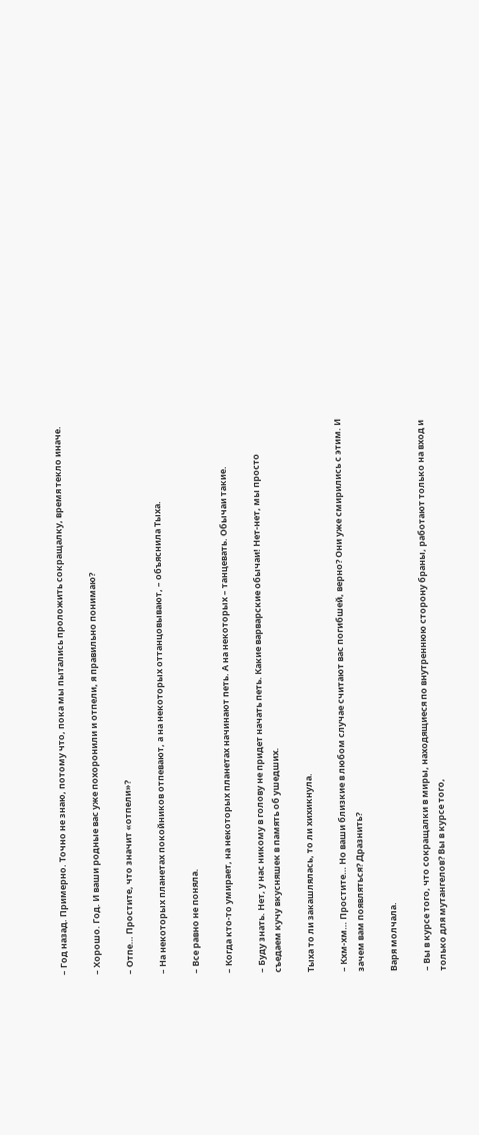– Год назад. Примерно. Точно не знаю, потому что, пока мы пытались проложить сокращалку, время текло иначе.

– Хорошо. Год. И ваши родные вас уже похоронили и отпели, я правильно понимаю?

– Отпе… Простите, что значит «отпели»?

– На некоторых планетах покойников отпевают, а на некоторых оттанцовывают, – объяснила Тыха.

– Все равно не поняла.

– Когда кто-то умирает, на некоторых планетах начинают петь. А на некоторых – танцевать. Обычаи такие.

– Буду знать. Нет, у нас никому в голову не придет начать петь. Какие варварские обычаи! Нет-нет, мы просто съедаем кучу вкусняшек в память об ушедших.

Тыха то ли закашлялась, то ли хихикнула.

– Кхм-хм… Простите… Но ваши близкие в любом случае считают вас погибшей, верно? Они уже смирились с этим. И зачем вам появляться? Дразнить?

Варя молчала.

– Вы в курсе того, что сокращалки в миры, находящиеся по внутреннюю сторону браны, работают только на вход и только для мутангелов? Вы в курсе того,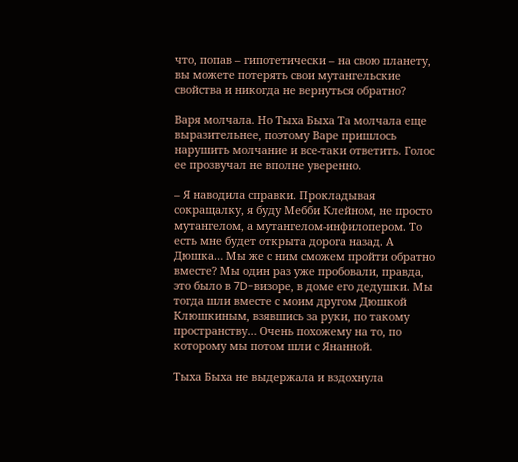что, попав – гипотетически – на свою планету, вы можете потерять свои мутангельские свойства и никогда не вернуться обратно?

Варя молчала. Но Тыха Быха Та молчала еще выразительнее, поэтому Варе пришлось нарушить молчание и все-таки ответить. Голос ее прозвучал не вполне уверенно.

– Я наводила справки. Прокладывая сокращалку, я буду Мебби Клейном, не просто мутангелом, а мутангелом-инфилопером. То есть мне будет открыта дорога назад. А Дюшка… Мы же с ним сможем пройти обратно вместе? Мы один раз уже пробовали, правда, это было в 7D-визоре, в доме его дедушки. Мы тогда шли вместе с моим другом Дюшкой Клюшкиным, взявшись за руки, по такому пространству… Очень похожему на то, по которому мы потом шли с Янанной.

Тыха Быха не выдержала и вздохнула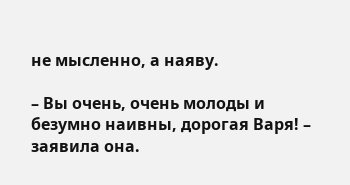не мысленно, а наяву.

– Вы очень, очень молоды и безумно наивны, дорогая Варя! – заявила она.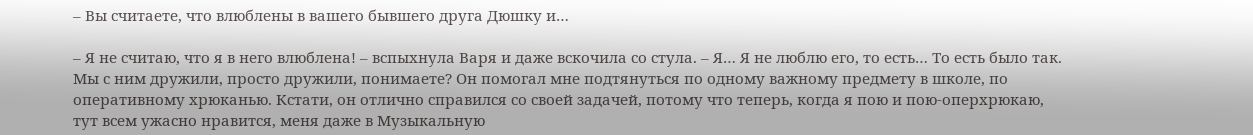– Вы считаете, что влюблены в вашего бывшего друга Дюшку и…

– Я не считаю, что я в него влюблена! – вспыхнула Варя и даже вскочила со стула. – Я… Я не люблю его, то есть… То есть было так. Мы с ним дружили, просто дружили, понимаете? Он помогал мне подтянуться по одному важному предмету в школе, по оперативному хрюканью. Кстати, он отлично справился со своей задачей, потому что теперь, когда я пою и пою-оперхрюкаю, тут всем ужасно нравится, меня даже в Музыкальную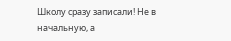Школу сразу записали! Не в начальную, а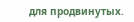для продвинутых.